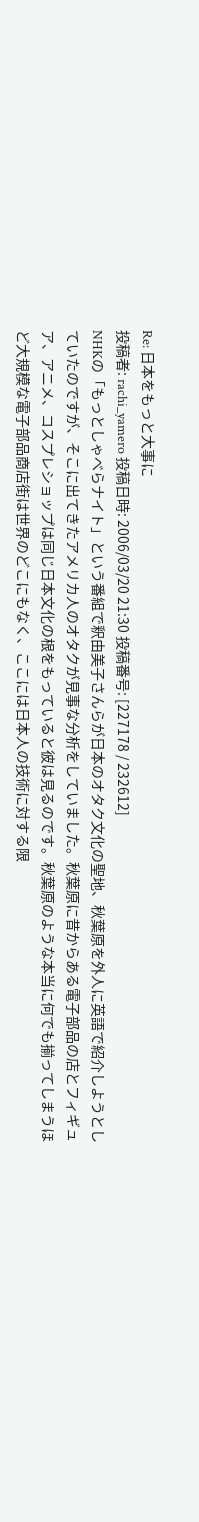Re: 日本をもっと大事に
投稿者: rachi_yamero 投稿日時: 2006/03/20 21:30 投稿番号: [227178 / 232612]
NHKの「もっとしゃべらナイト」という番組で釈由美子さんらが日本のオタク文化の聖地、秋葉原を外人に英語で紹介しようとしていたのですが、そこに出てきたアメリカ人のオタクが見事な分析をしていました。秋葉原に昔からある電子部品の店とフィギュア、アニメ、コスプレショップは同じ日本文化の根をもっていると彼は見るのです。秋葉原のような本当に何でも揃ってしまうほど大規模な電子部品商店街は世界のどこにもなく、ここには日本人の技術に対する限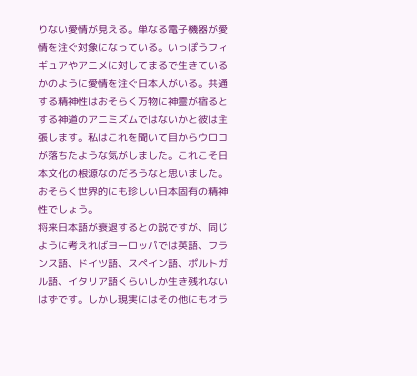りない愛情が見える。単なる電子機器が愛情を注ぐ対象になっている。いっぽうフィギュアやアニメに対してまるで生きているかのように愛情を注ぐ日本人がいる。共通する精神性はおそらく万物に神霊が宿るとする神道のアニミズムではないかと彼は主張します。私はこれを聞いて目からウロコが落ちたような気がしました。これこそ日本文化の根源なのだろうなと思いました。おそらく世界的にも珍しい日本固有の精神性でしょう。
将来日本語が衰退するとの説ですが、同じように考えればヨーロッパでは英語、フランス語、ドイツ語、スペイン語、ポルトガル語、イタリア語くらいしか生き残れないはずです。しかし現実にはその他にもオラ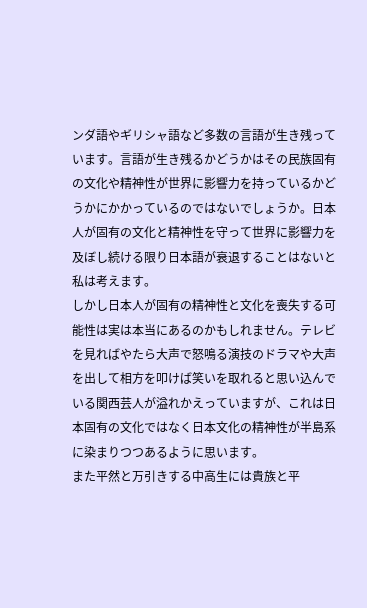ンダ語やギリシャ語など多数の言語が生き残っています。言語が生き残るかどうかはその民族固有の文化や精神性が世界に影響力を持っているかどうかにかかっているのではないでしょうか。日本人が固有の文化と精神性を守って世界に影響力を及ぼし続ける限り日本語が衰退することはないと私は考えます。
しかし日本人が固有の精神性と文化を喪失する可能性は実は本当にあるのかもしれません。テレビを見ればやたら大声で怒鳴る演技のドラマや大声を出して相方を叩けば笑いを取れると思い込んでいる関西芸人が溢れかえっていますが、これは日本固有の文化ではなく日本文化の精神性が半島系に染まりつつあるように思います。
また平然と万引きする中高生には貴族と平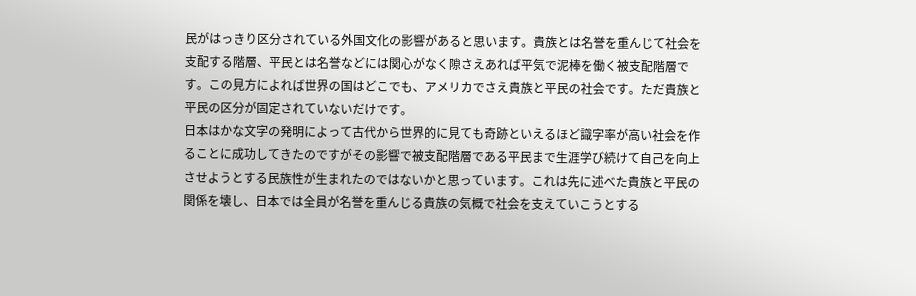民がはっきり区分されている外国文化の影響があると思います。貴族とは名誉を重んじて社会を支配する階層、平民とは名誉などには関心がなく隙さえあれば平気で泥棒を働く被支配階層です。この見方によれば世界の国はどこでも、アメリカでさえ貴族と平民の社会です。ただ貴族と平民の区分が固定されていないだけです。
日本はかな文字の発明によって古代から世界的に見ても奇跡といえるほど識字率が高い社会を作ることに成功してきたのですがその影響で被支配階層である平民まで生涯学び続けて自己を向上させようとする民族性が生まれたのではないかと思っています。これは先に述べた貴族と平民の関係を壊し、日本では全員が名誉を重んじる貴族の気概で社会を支えていこうとする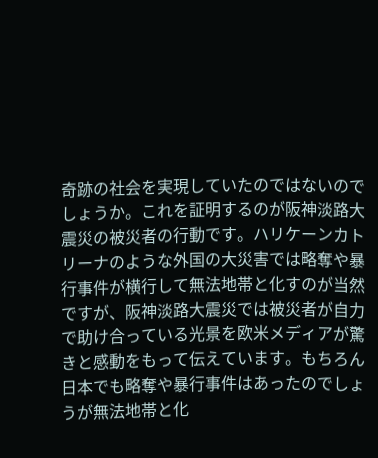奇跡の社会を実現していたのではないのでしょうか。これを証明するのが阪神淡路大震災の被災者の行動です。ハリケーンカトリーナのような外国の大災害では略奪や暴行事件が横行して無法地帯と化すのが当然ですが、阪神淡路大震災では被災者が自力で助け合っている光景を欧米メディアが驚きと感動をもって伝えています。もちろん日本でも略奪や暴行事件はあったのでしょうが無法地帯と化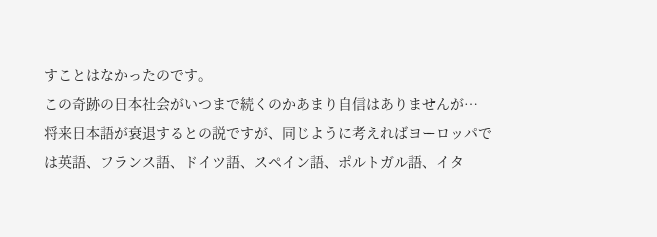すことはなかったのです。
この奇跡の日本社会がいつまで続くのかあまり自信はありませんが…
将来日本語が衰退するとの説ですが、同じように考えればヨーロッパでは英語、フランス語、ドイツ語、スペイン語、ポルトガル語、イタ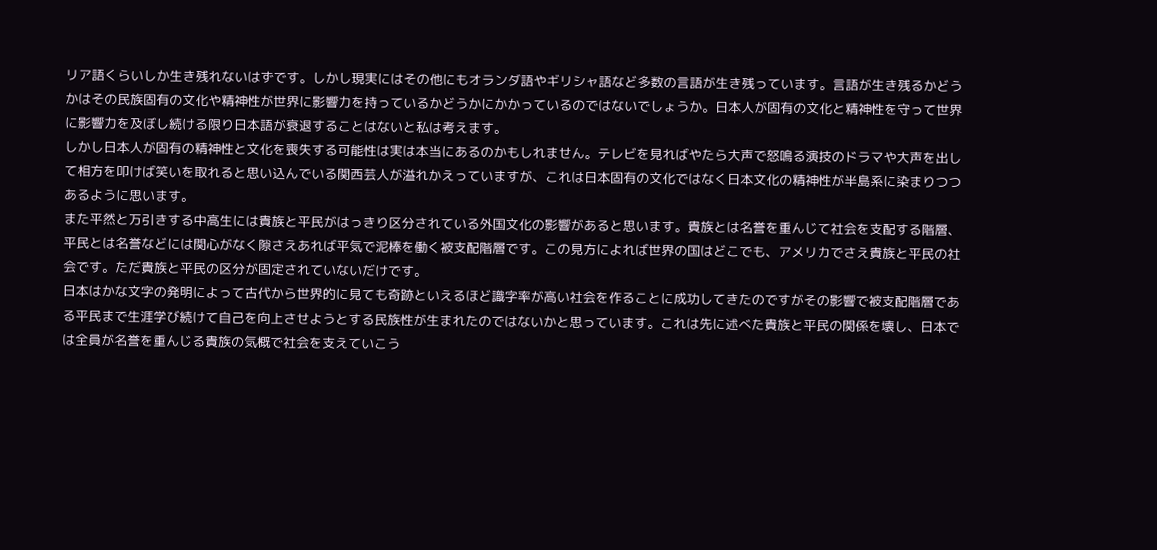リア語くらいしか生き残れないはずです。しかし現実にはその他にもオランダ語やギリシャ語など多数の言語が生き残っています。言語が生き残るかどうかはその民族固有の文化や精神性が世界に影響力を持っているかどうかにかかっているのではないでしょうか。日本人が固有の文化と精神性を守って世界に影響力を及ぼし続ける限り日本語が衰退することはないと私は考えます。
しかし日本人が固有の精神性と文化を喪失する可能性は実は本当にあるのかもしれません。テレビを見ればやたら大声で怒鳴る演技のドラマや大声を出して相方を叩けば笑いを取れると思い込んでいる関西芸人が溢れかえっていますが、これは日本固有の文化ではなく日本文化の精神性が半島系に染まりつつあるように思います。
また平然と万引きする中高生には貴族と平民がはっきり区分されている外国文化の影響があると思います。貴族とは名誉を重んじて社会を支配する階層、平民とは名誉などには関心がなく隙さえあれば平気で泥棒を働く被支配階層です。この見方によれば世界の国はどこでも、アメリカでさえ貴族と平民の社会です。ただ貴族と平民の区分が固定されていないだけです。
日本はかな文字の発明によって古代から世界的に見ても奇跡といえるほど識字率が高い社会を作ることに成功してきたのですがその影響で被支配階層である平民まで生涯学び続けて自己を向上させようとする民族性が生まれたのではないかと思っています。これは先に述べた貴族と平民の関係を壊し、日本では全員が名誉を重んじる貴族の気概で社会を支えていこう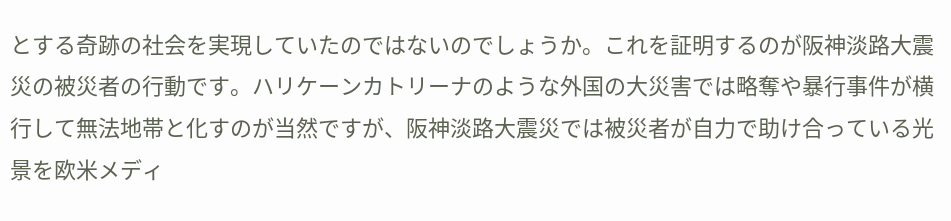とする奇跡の社会を実現していたのではないのでしょうか。これを証明するのが阪神淡路大震災の被災者の行動です。ハリケーンカトリーナのような外国の大災害では略奪や暴行事件が横行して無法地帯と化すのが当然ですが、阪神淡路大震災では被災者が自力で助け合っている光景を欧米メディ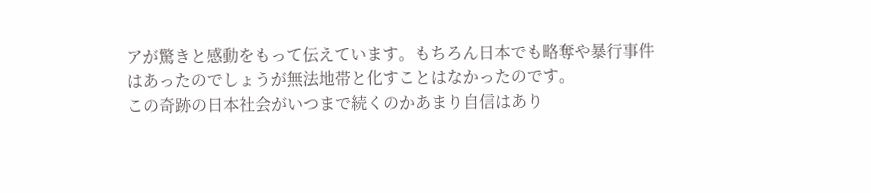アが驚きと感動をもって伝えています。もちろん日本でも略奪や暴行事件はあったのでしょうが無法地帯と化すことはなかったのです。
この奇跡の日本社会がいつまで続くのかあまり自信はあり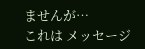ませんが…
これは メッセージ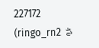227172 (ringo_rn2 さ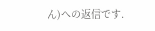ん)への返信です.